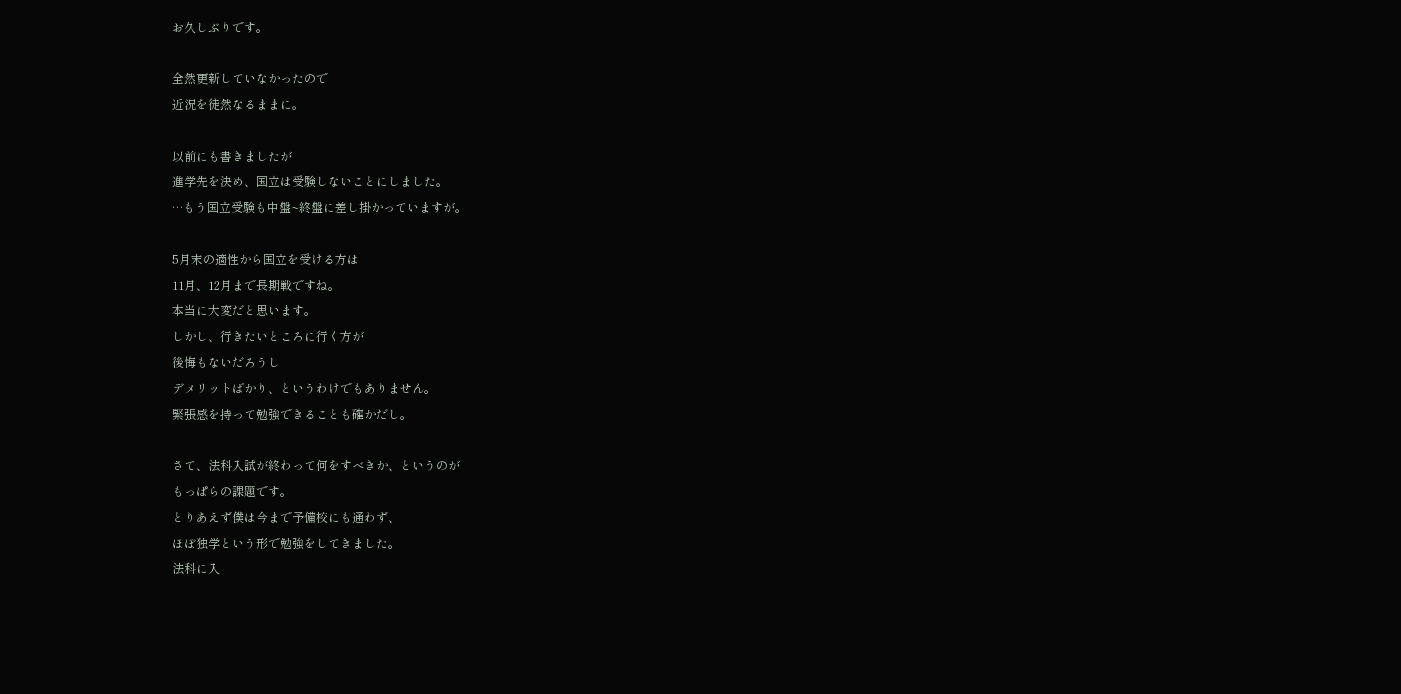お久しぶりです。

全然更新していなかったので
近況を徒然なるままに。

以前にも書きましたが
進学先を決め、国立は受験しないことにしました。
…もう国立受験も中盤~終盤に差し掛かっていますが。

5月末の適性から国立を受ける方は
11月、12月まで長期戦ですね。
本当に大変だと思います。
しかし、行きたいところに行く方が
後悔もないだろうし
デメリットばかり、というわけでもありません。
緊張感を持って勉強できることも確かだし。

さて、法科入試が終わって何をすべきか、というのが
もっぱらの課題です。
とりあえず僕は今まで予備校にも通わず、
ほぼ独学という形で勉強をしてきました。
法科に入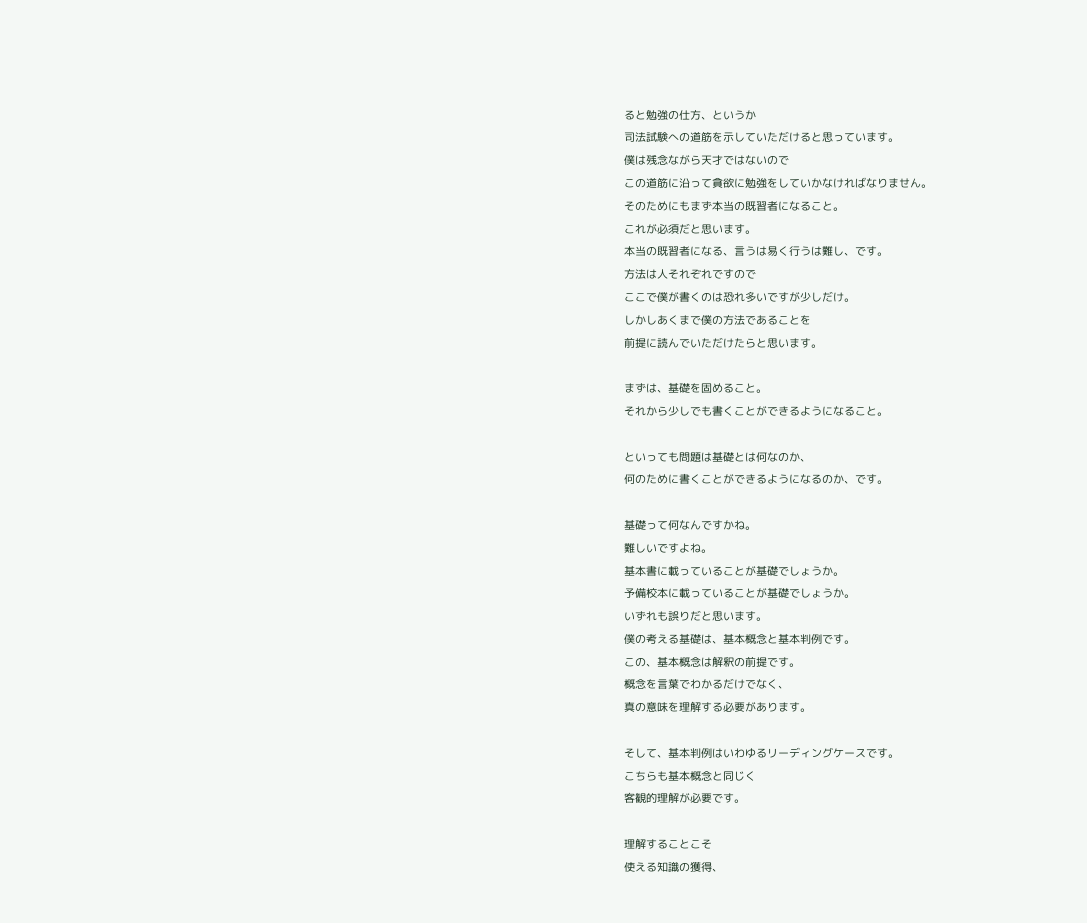ると勉強の仕方、というか
司法試験への道筋を示していただけると思っています。
僕は残念ながら天才ではないので
この道筋に沿って貪欲に勉強をしていかなければなりません。
そのためにもまず本当の既習者になること。
これが必須だと思います。
本当の既習者になる、言うは易く行うは難し、です。
方法は人それぞれですので
ここで僕が書くのは恐れ多いですが少しだけ。
しかしあくまで僕の方法であることを
前提に読んでいただけたらと思います。

まずは、基礎を固めること。
それから少しでも書くことができるようになること。

といっても問題は基礎とは何なのか、
何のために書くことができるようになるのか、です。

基礎って何なんですかね。
難しいですよね。
基本書に載っていることが基礎でしょうか。
予備校本に載っていることが基礎でしょうか。
いずれも誤りだと思います。
僕の考える基礎は、基本概念と基本判例です。
この、基本概念は解釈の前提です。
概念を言葉でわかるだけでなく、
真の意味を理解する必要があります。

そして、基本判例はいわゆるリーディングケースです。
こちらも基本概念と同じく
客観的理解が必要です。

理解することこそ
使える知識の獲得、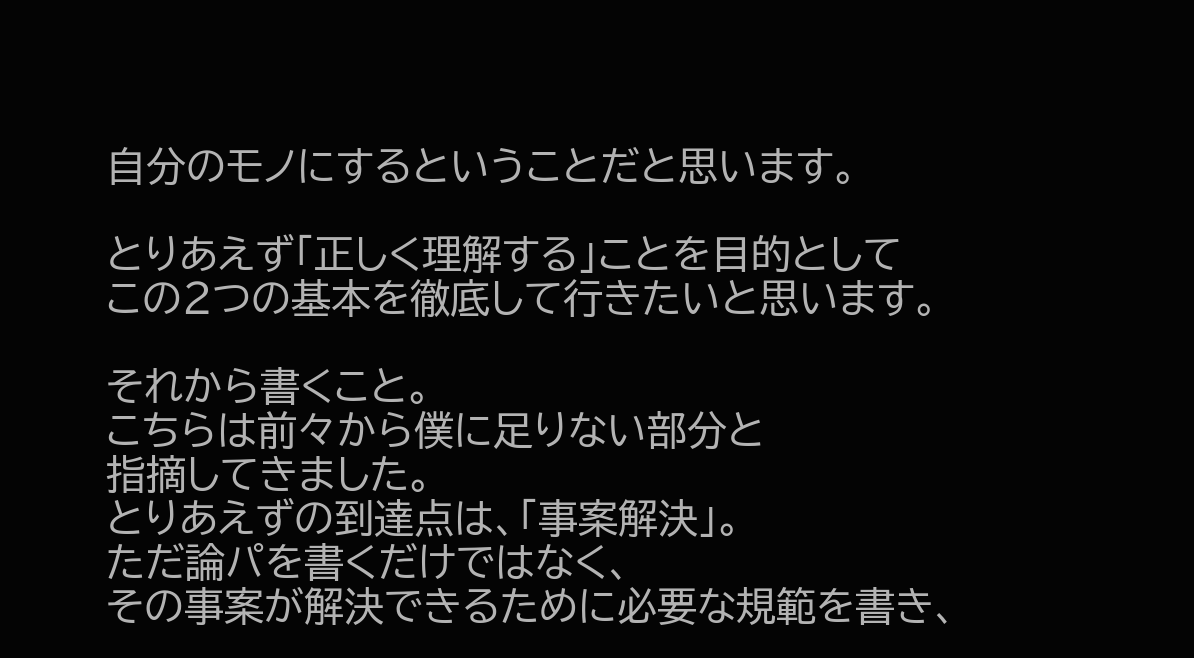自分のモノにするということだと思います。

とりあえず「正しく理解する」ことを目的として
この2つの基本を徹底して行きたいと思います。

それから書くこと。
こちらは前々から僕に足りない部分と
指摘してきました。
とりあえずの到達点は、「事案解決」。
ただ論パを書くだけではなく、
その事案が解決できるために必要な規範を書き、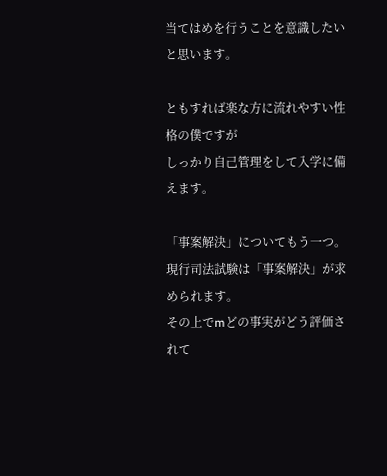当てはめを行うことを意識したいと思います。

ともすれば楽な方に流れやすい性格の僕ですが
しっかり自己管理をして入学に備えます。

「事案解決」についてもう一つ。
現行司法試験は「事案解決」が求められます。
その上でmどの事実がどう評価されて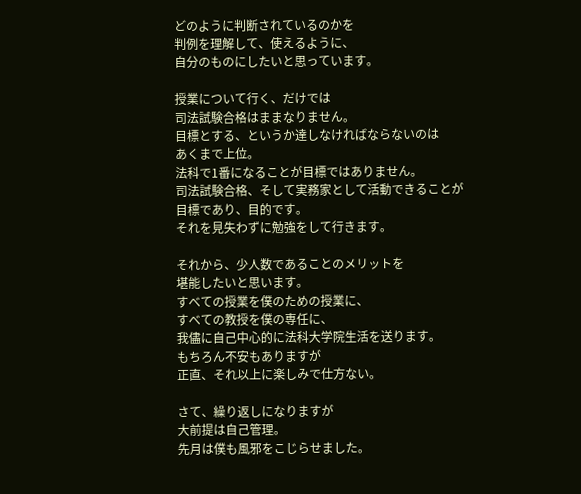どのように判断されているのかを
判例を理解して、使えるように、
自分のものにしたいと思っています。

授業について行く、だけでは
司法試験合格はままなりません。
目標とする、というか達しなければならないのは
あくまで上位。
法科で1番になることが目標ではありません。
司法試験合格、そして実務家として活動できることが
目標であり、目的です。
それを見失わずに勉強をして行きます。

それから、少人数であることのメリットを
堪能したいと思います。
すべての授業を僕のための授業に、
すべての教授を僕の専任に、
我儘に自己中心的に法科大学院生活を送ります。
もちろん不安もありますが
正直、それ以上に楽しみで仕方ない。

さて、繰り返しになりますが
大前提は自己管理。
先月は僕も風邪をこじらせました。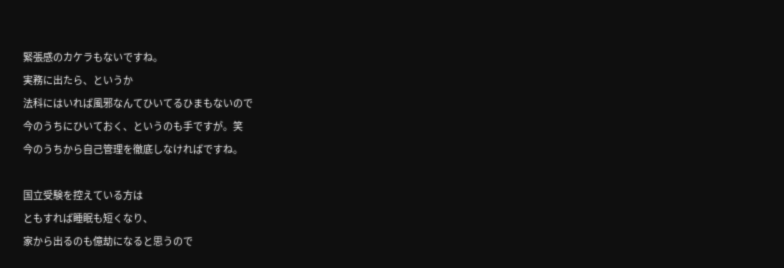緊張感のカケラもないですね。
実務に出たら、というか
法科にはいれば風邪なんてひいてるひまもないので
今のうちにひいておく、というのも手ですが。笑
今のうちから自己管理を徹底しなければですね。

国立受験を控えている方は
ともすれば睡眠も短くなり、
家から出るのも億劫になると思うので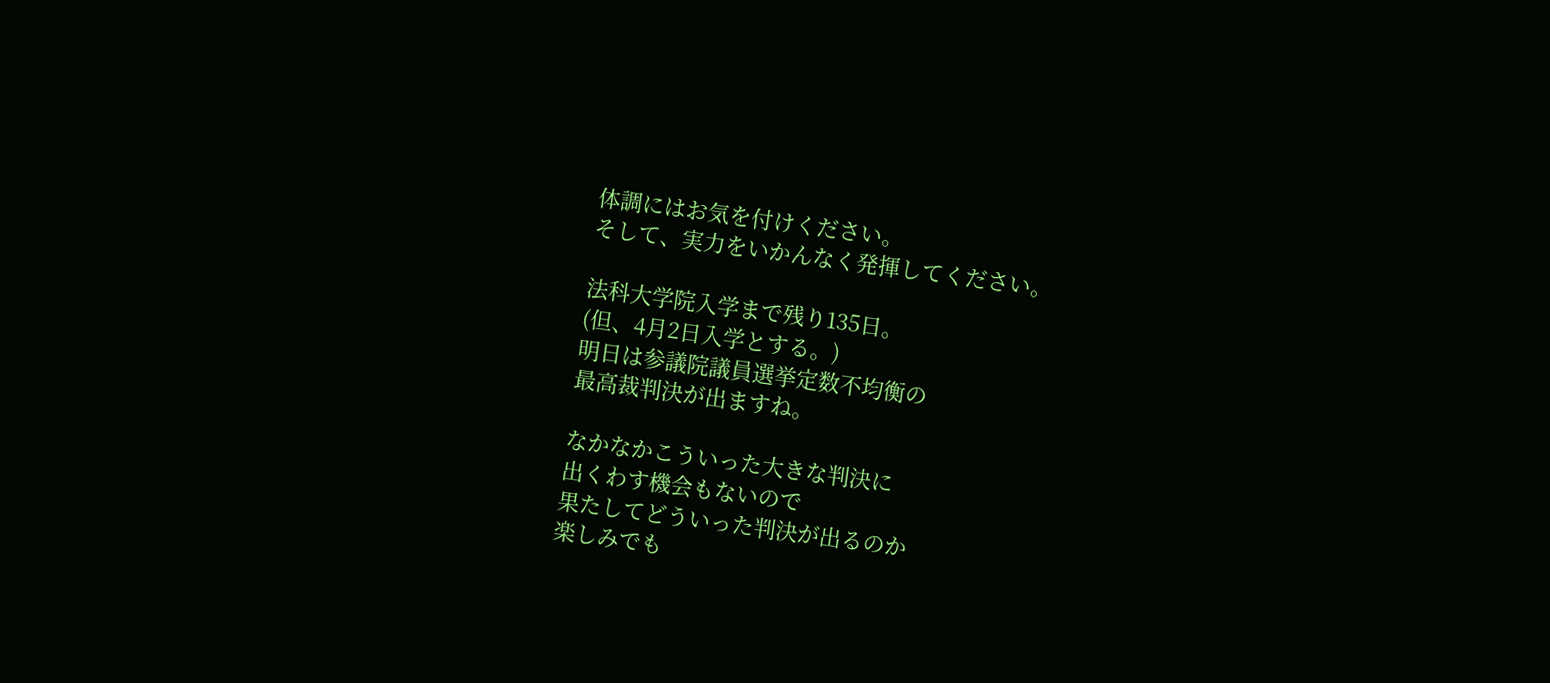体調にはお気を付けください。
そして、実力をいかんなく発揮してください。

法科大学院入学まで残り135日。
(但、4月2日入学とする。)
明日は参議院議員選挙定数不均衡の
最高裁判決が出ますね。

なかなかこういった大きな判決に
出くわす機会もないので
果たしてどういった判決が出るのか
楽しみでも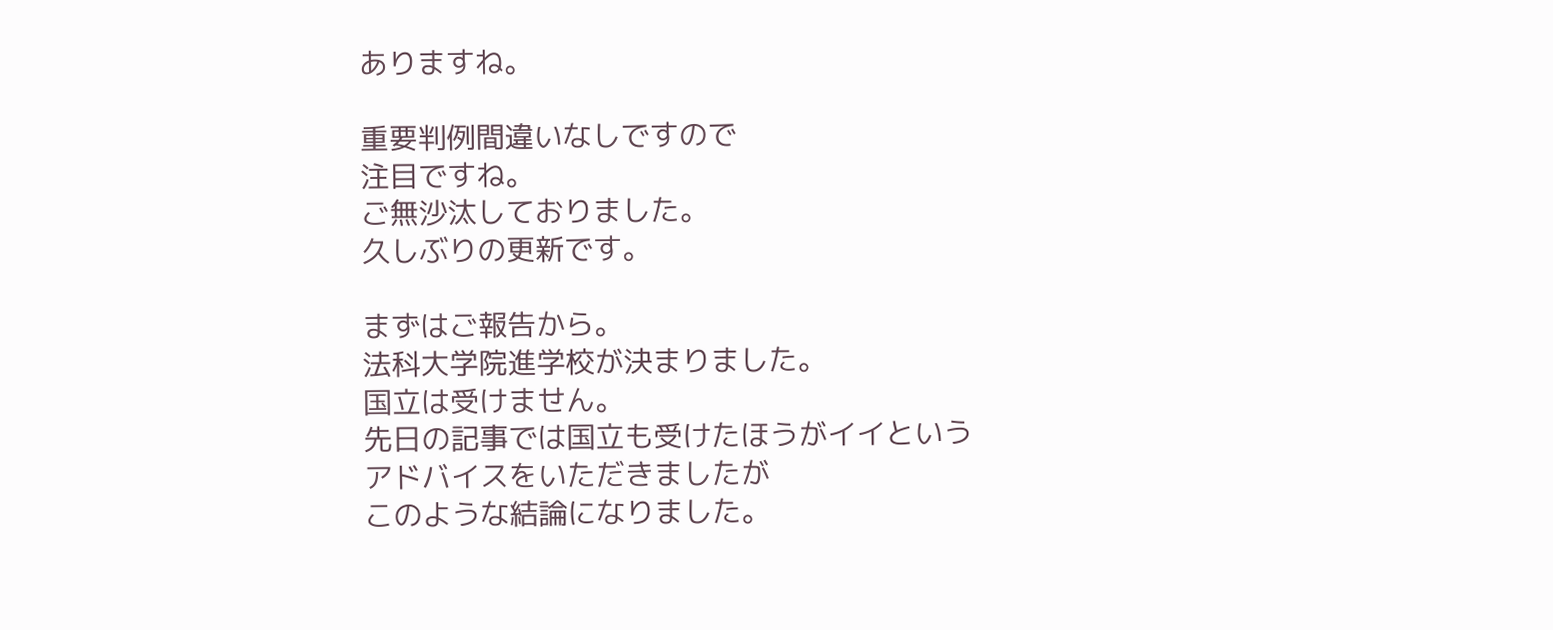ありますね。

重要判例間違いなしですので
注目ですね。
ご無沙汰しておりました。
久しぶりの更新です。

まずはご報告から。
法科大学院進学校が決まりました。
国立は受けません。
先日の記事では国立も受けたほうがイイという
アドバイスをいただきましたが
このような結論になりました。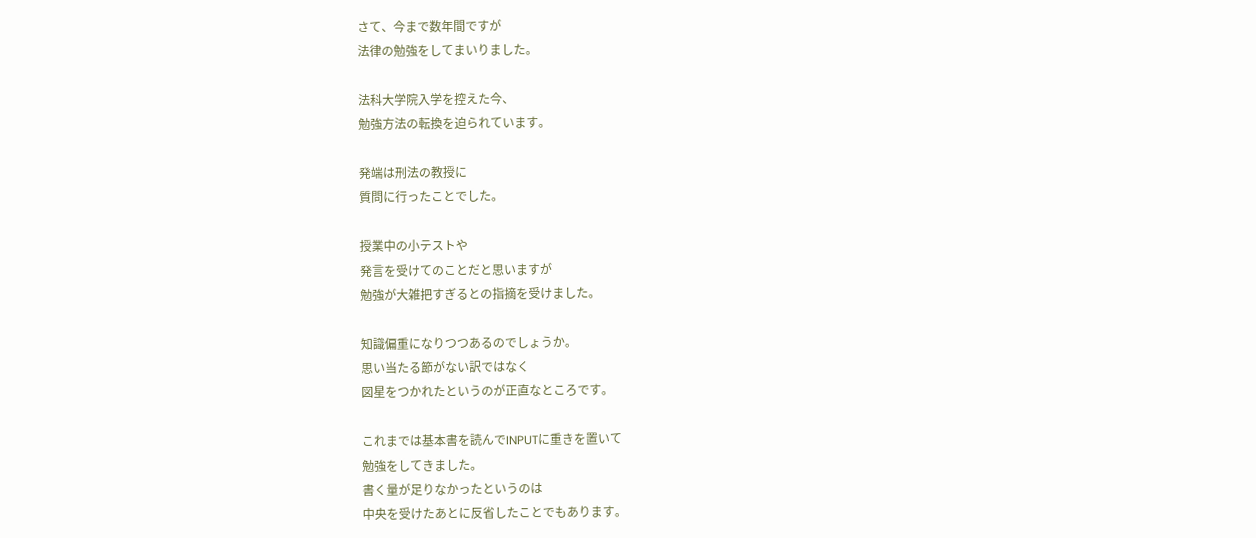さて、今まで数年間ですが
法律の勉強をしてまいりました。

法科大学院入学を控えた今、
勉強方法の転換を迫られています。

発端は刑法の教授に
質問に行ったことでした。

授業中の小テストや
発言を受けてのことだと思いますが
勉強が大雑把すぎるとの指摘を受けました。

知識偏重になりつつあるのでしょうか。
思い当たる節がない訳ではなく
図星をつかれたというのが正直なところです。

これまでは基本書を読んでINPUTに重きを置いて
勉強をしてきました。
書く量が足りなかったというのは
中央を受けたあとに反省したことでもあります。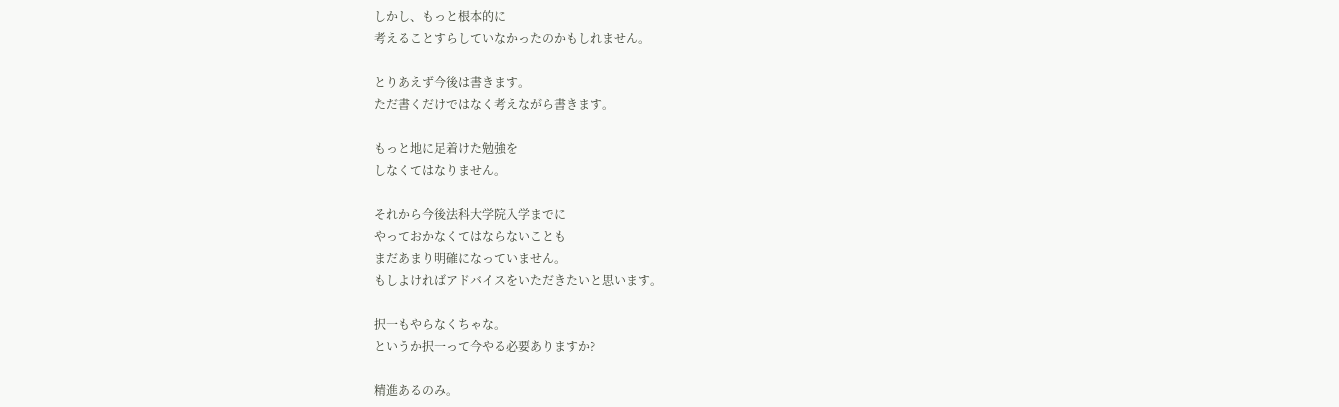しかし、もっと根本的に
考えることすらしていなかったのかもしれません。

とりあえず今後は書きます。
ただ書くだけではなく考えながら書きます。

もっと地に足着けた勉強を
しなくてはなりません。

それから今後法科大学院入学までに
やっておかなくてはならないことも
まだあまり明確になっていません。
もしよければアドバイスをいただきたいと思います。

択一もやらなくちゃな。
というか択一って今やる必要ありますか?

精進あるのみ。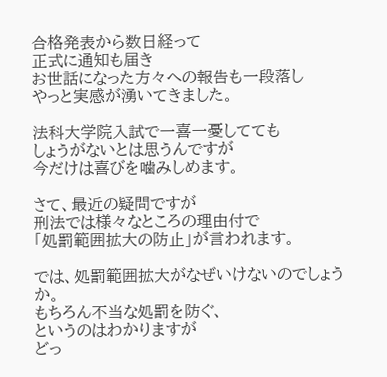合格発表から数日経って
正式に通知も届き
お世話になった方々への報告も一段落し
やっと実感が湧いてきました。

法科大学院入試で一喜一憂してても
しょうがないとは思うんですが
今だけは喜びを噛みしめます。

さて、最近の疑問ですが
刑法では様々なところの理由付で
「処罰範囲拡大の防止」が言われます。

では、処罰範囲拡大がなぜいけないのでしょうか。
もちろん不当な処罰を防ぐ、
というのはわかりますが
どっ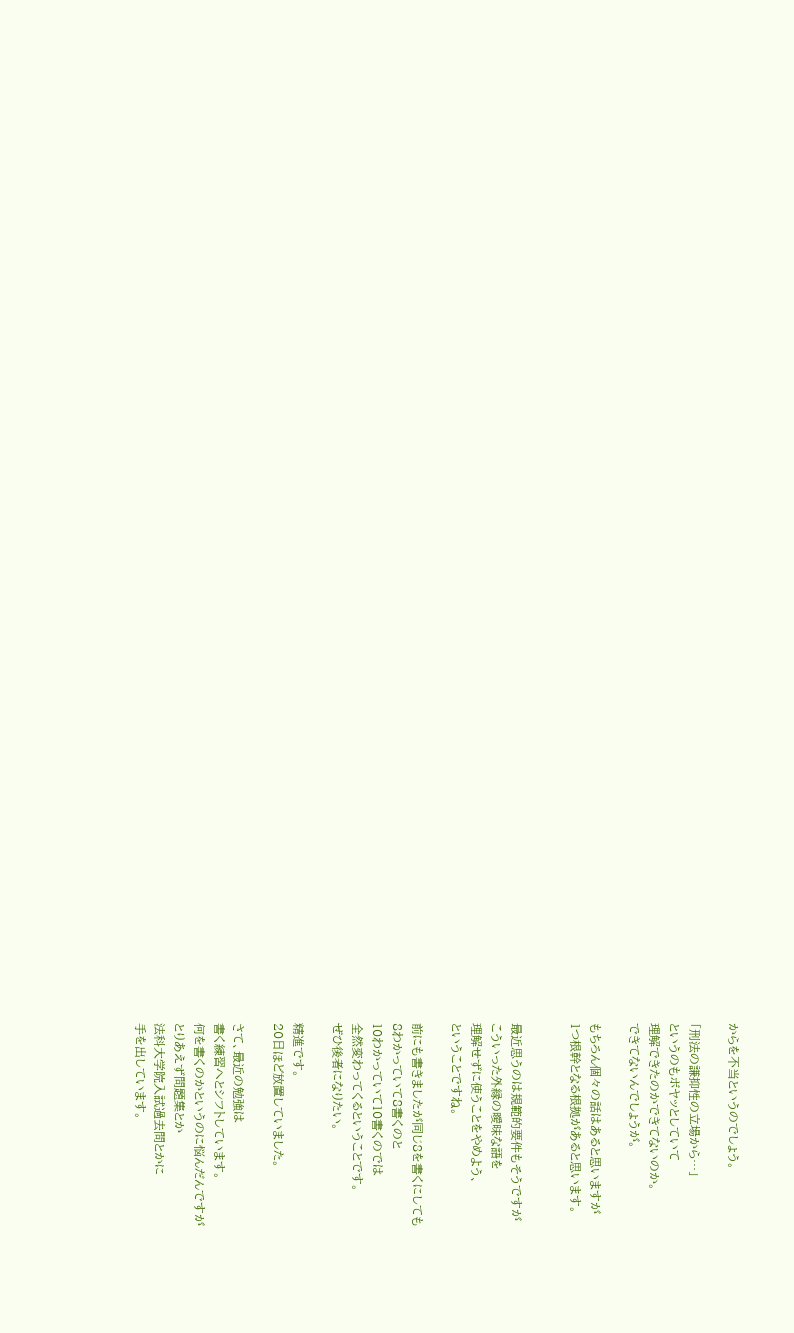からを不当というのでしょう。

「刑法の謙抑性の立場から…」
というのもボヤッとしていて
理解できたのかできてないのか。
できてないんでしょうが。

もちろん個々の話はあると思いますが
1つ根幹となる根拠があると思います。


最近思うのは規範的要件もそうですが
こういった外縁の曖昧な語を
理解せずに使うことをやめよう、
ということですね。

前にも書きましたが同じ8を書くにしても
8わかっていて8書くのと
10わかっていて10書くのでは
全然変わってくるということです。
ぜひ後者になりたい。

精進です。
20日ほど放置していました。

さて、最近の勉強は
書く練習へとシフトしています。
何を書くのかというのに悩んだんですが
とりあえず問題集とか
法科大学院入試過去問とかに
手を出しています。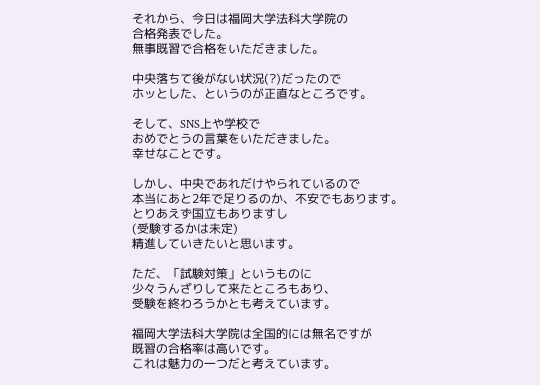それから、今日は福岡大学法科大学院の
合格発表でした。
無事既習で合格をいただきました。

中央落ちて後がない状況(?)だったので
ホッとした、というのが正直なところです。

そして、SNS上や学校で
おめでとうの言葉をいただきました。
幸せなことです。

しかし、中央であれだけやられているので
本当にあと2年で足りるのか、不安でもあります。
とりあえず国立もありますし
(受験するかは未定)
精進していきたいと思います。

ただ、「試験対策」というものに
少々うんざりして来たところもあり、
受験を終わろうかとも考えています。

福岡大学法科大学院は全国的には無名ですが
既習の合格率は高いです。
これは魅力の一つだと考えています。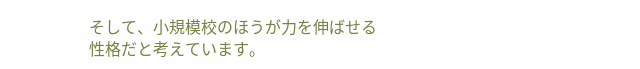そして、小規模校のほうが力を伸ばせる
性格だと考えています。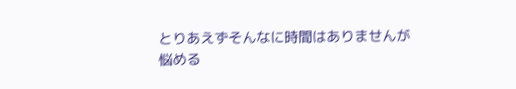とりあえずそんなに時間はありませんが
悩める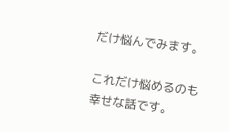だけ悩んでみます。

これだけ悩めるのも幸せな話です。